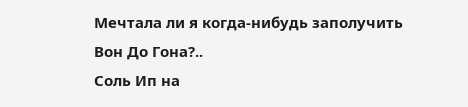Мечтала ли я когда-нибудь заполучить Вон До Гона?..
Соль Ип на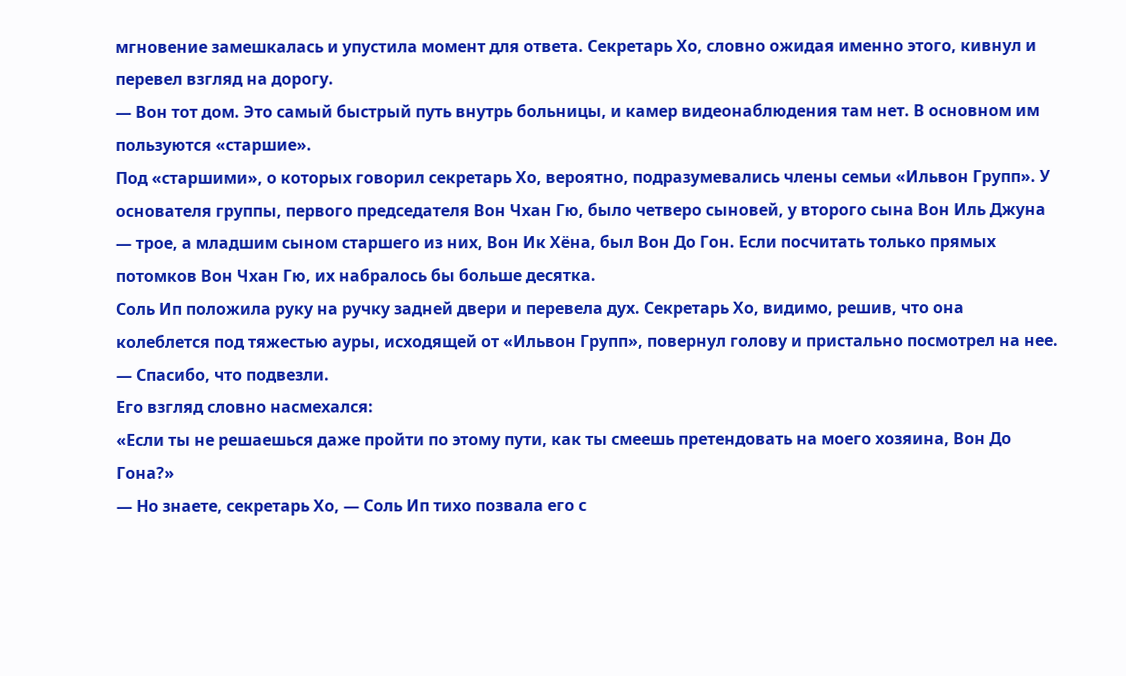мгновение замешкалась и упустила момент для ответа. Секретарь Хо, словно ожидая именно этого, кивнул и перевел взгляд на дорогу.
— Вон тот дом. Это самый быстрый путь внутрь больницы, и камер видеонаблюдения там нет. В основном им пользуются «старшие».
Под «старшими», о которых говорил секретарь Хо, вероятно, подразумевались члены семьи «Ильвон Групп». У основателя группы, первого председателя Вон Чхан Гю, было четверо сыновей, у второго сына Вон Иль Джуна — трое, а младшим сыном старшего из них, Вон Ик Хёна, был Вон До Гон. Если посчитать только прямых потомков Вон Чхан Гю, их набралось бы больше десятка.
Соль Ип положила руку на ручку задней двери и перевела дух. Секретарь Хо, видимо, решив, что она колеблется под тяжестью ауры, исходящей от «Ильвон Групп», повернул голову и пристально посмотрел на нее.
— Спасибо, что подвезли.
Его взгляд словно насмехался:
«Если ты не решаешься даже пройти по этому пути, как ты смеешь претендовать на моего хозяина, Вон До Гона?»
— Но знаете, секретарь Хо, — Соль Ип тихо позвала его с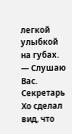легкой улыбкой на губах.
— Слушаю Вас.
Секретарь Хо сделал вид, что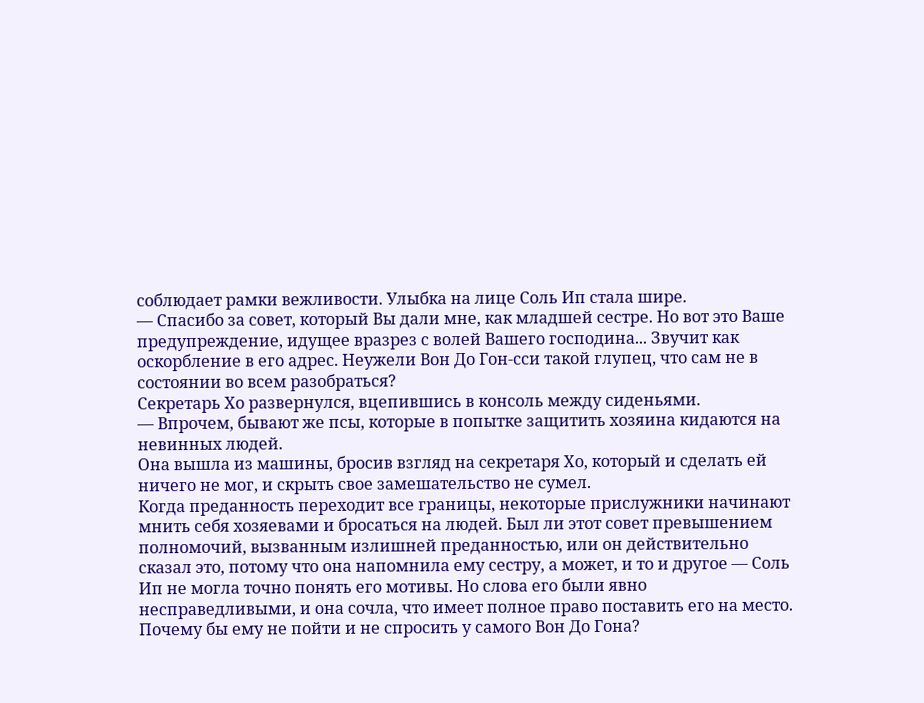соблюдает рамки вежливости. Улыбка на лице Соль Ип стала шире.
— Спасибо за совет, который Вы дали мне, как младшей сестре. Но вот это Ваше предупреждение, идущее вразрез с волей Вашего господина... Звучит как оскорбление в его адрес. Неужели Вон До Гон-сси такой глупец, что сам не в состоянии во всем разобраться?
Секретарь Хо развернулся, вцепившись в консоль между сиденьями.
— Впрочем, бывают же псы, которые в попытке защитить хозяина кидаются на невинных людей.
Она вышла из машины, бросив взгляд на секретаря Хо, который и сделать ей ничего не мог, и скрыть свое замешательство не сумел.
Когда преданность переходит все границы, некоторые прислужники начинают мнить себя хозяевами и бросаться на людей. Был ли этот совет превышением полномочий, вызванным излишней преданностью, или он действительно сказал это, потому что она напомнила ему сестру, а может, и то и другое — Соль Ип не могла точно понять его мотивы. Но слова его были явно несправедливыми, и она сочла, что имеет полное право поставить его на место.
Почему бы ему не пойти и не спросить у самого Вон До Гона?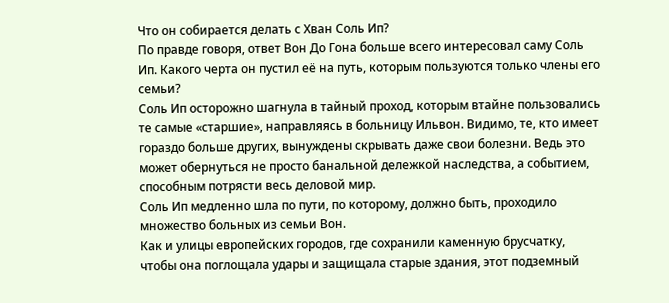Что он собирается делать с Хван Соль Ип?
По правде говоря, ответ Вон До Гона больше всего интересовал саму Соль Ип. Какого черта он пустил её на путь, которым пользуются только члены его семьи?
Соль Ип осторожно шагнула в тайный проход, которым втайне пользовались те самые «старшие», направляясь в больницу Ильвон. Видимо, те, кто имеет гораздо больше других, вынуждены скрывать даже свои болезни. Ведь это может обернуться не просто банальной дележкой наследства, а событием, способным потрясти весь деловой мир.
Соль Ип медленно шла по пути, по которому, должно быть, проходило множество больных из семьи Вон.
Как и улицы европейских городов, где сохранили каменную брусчатку, чтобы она поглощала удары и защищала старые здания, этот подземный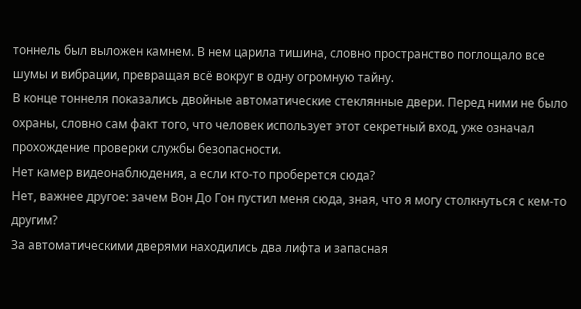тоннель был выложен камнем. В нем царила тишина, словно пространство поглощало все шумы и вибрации, превращая всё вокруг в одну огромную тайну.
В конце тоннеля показались двойные автоматические стеклянные двери. Перед ними не было охраны, словно сам факт того, что человек использует этот секретный вход, уже означал прохождение проверки службы безопасности.
Нет камер видеонаблюдения, а если кто-то проберется сюда?
Нет, важнее другое: зачем Вон До Гон пустил меня сюда, зная, что я могу столкнуться с кем-то другим?
За автоматическими дверями находились два лифта и запасная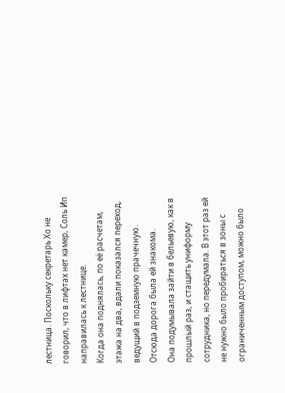лестница. Поскольку секретарь Хо не говорил, что в лифтах нет камер, Соль Ип направилась к лестнице.
Когда она поднялась, по её расчетам, этажа на два, вдали показался переход, ведущий в подземную прачечную. Отсюда дорога была ей знакома.
Она подумывала зайти в бельевую, как в прошлый раз, и стащить униформу сотрудника, но передумала. В этот раз ей не нужно было пробираться в зоны с ограниченным доступом, можно было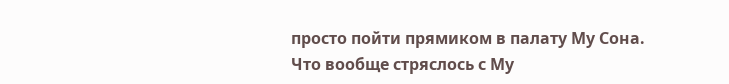просто пойти прямиком в палату Му Сона.
Что вообще стряслось с Му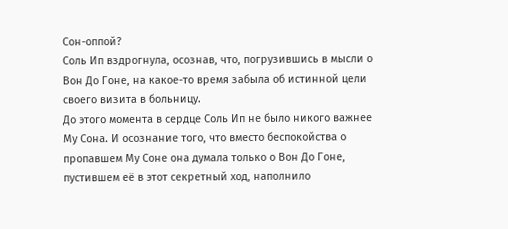Сон-оппой?
Соль Ип вздрогнула, осознав, что, погрузившись в мысли о Вон До Гоне, на какое-то время забыла об истинной цели своего визита в больницу.
До этого момента в сердце Соль Ип не было никого важнее Му Сона. И осознание того, что вместо беспокойства о пропавшем Му Соне она думала только о Вон До Гоне, пустившем её в этот секретный ход, наполнило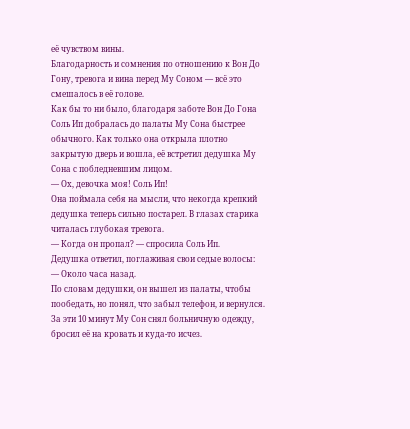её чувством вины.
Благодарность и сомнения по отношению к Вон До Гону, тревога и вина перед Му Соном — всё это смешалось в её голове.
Как бы то ни было, благодаря заботе Вон До Гона Соль Ип добралась до палаты Му Сона быстрее обычного. Как только она открыла плотно закрытую дверь и вошла, её встретил дедушка Му Сона с побледневшим лицом.
— Ох, девочка моя! Соль Ип!
Она поймала себя на мысли, что некогда крепкий дедушка теперь сильно постарел. В глазах старика читалась глубокая тревога.
— Когда он пропал? — спросила Соль Ип.
Дедушка ответил, поглаживая свои седые волосы:
— Около часа назад.
По словам дедушки, он вышел из палаты, чтобы пообедать, но понял, что забыл телефон, и вернулся. За эти 10 минут Му Сон снял больничную одежду, бросил её на кровать и куда-то исчез.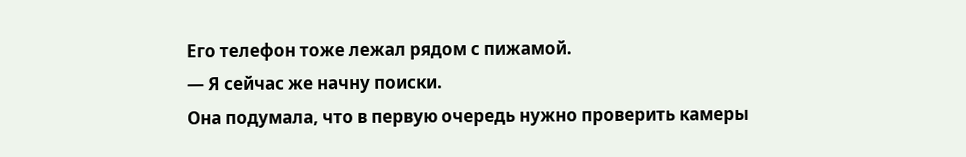Его телефон тоже лежал рядом с пижамой.
— Я сейчас же начну поиски.
Она подумала, что в первую очередь нужно проверить камеры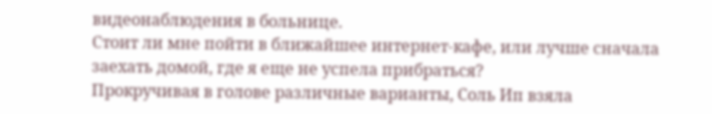видеонаблюдения в больнице.
Стоит ли мне пойти в ближайшее интернет-кафе, или лучше сначала заехать домой, где я еще не успела прибраться?
Прокручивая в голове различные варианты, Соль Ип взяла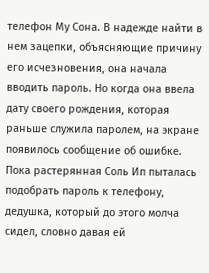телефон Му Сона. В надежде найти в нем зацепки, объясняющие причину его исчезновения, она начала вводить пароль. Но когда она ввела дату своего рождения, которая раньше служила паролем, на экране появилось сообщение об ошибке.
Пока растерянная Соль Ип пыталась подобрать пароль к телефону, дедушка, который до этого молча сидел, словно давая ей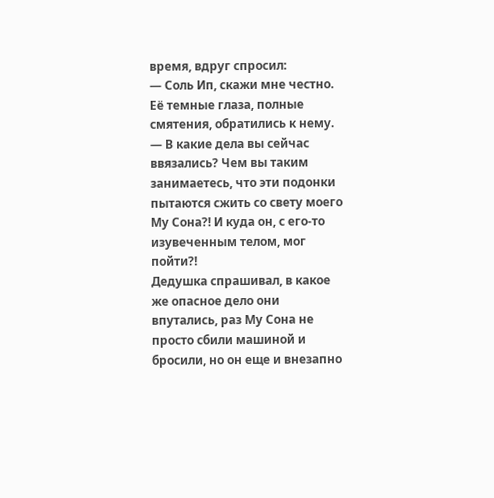время, вдруг спросил:
— Соль Ип, скажи мне честно.
Её темные глаза, полные смятения, обратились к нему.
— В какие дела вы сейчас ввязались? Чем вы таким занимаетесь, что эти подонки пытаются сжить со свету моего Му Сона?! И куда он, с его-то изувеченным телом, мог пойти?!
Дедушка спрашивал, в какое же опасное дело они впутались, раз Му Сона не просто сбили машиной и бросили, но он еще и внезапно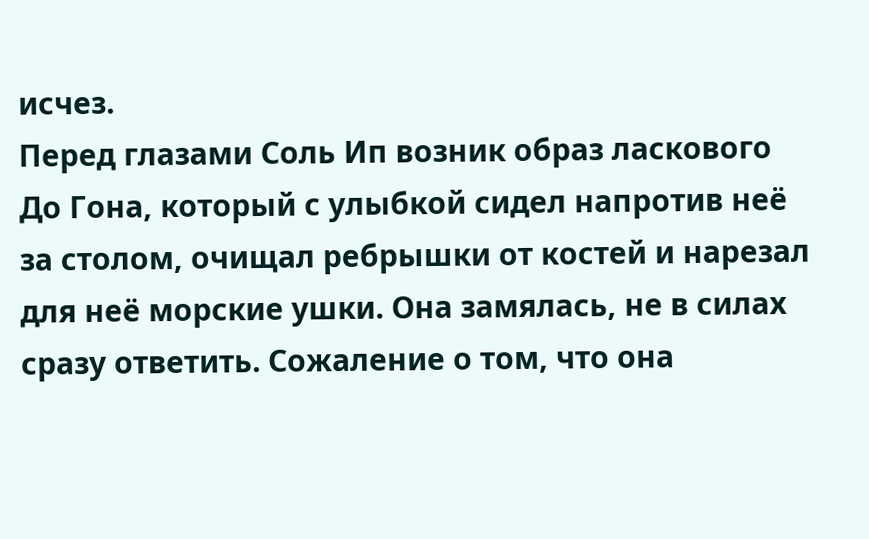исчез.
Перед глазами Соль Ип возник образ ласкового До Гона, который с улыбкой сидел напротив неё за столом, очищал ребрышки от костей и нарезал для неё морские ушки. Она замялась, не в силах сразу ответить. Сожаление о том, что она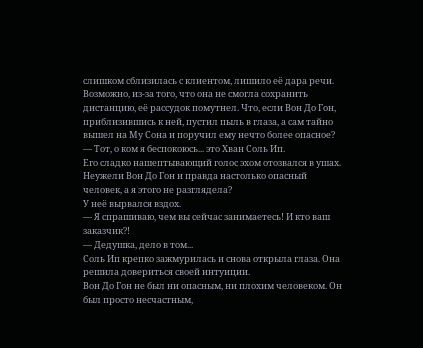слишком сблизилась с клиентом, лишило её дара речи.
Возможно, из-за того, что она не смогла сохранить дистанцию, её рассудок помутнел. Что, если Вон До Гон, приблизившись к ней, пустил пыль в глаза, а сам тайно вышел на Му Сона и поручил ему нечто более опасное?
— Тот, о ком я беспокоюсь... это Хван Соль Ип.
Его сладко нашептывающий голос эхом отозвался в ушах.
Неужели Вон До Гон и правда настолько опасный человек, а я этого не разглядела?
У неё вырвался вздох.
— Я спрашиваю, чем вы сейчас занимаетесь! И кто ваш заказчик?!
— Дедушка, дело в том...
Соль Ип крепко зажмурилась и снова открыла глаза. Она решила довериться своей интуиции.
Вон До Гон не был ни опасным, ни плохим человеком. Он был просто несчастным,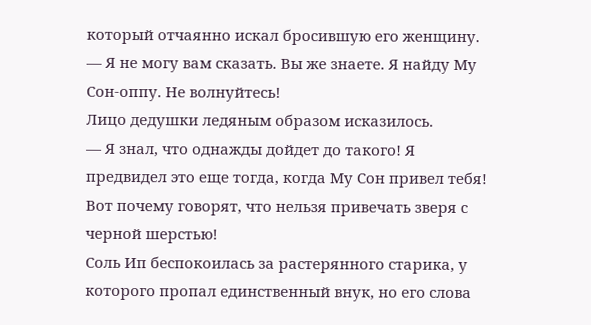который отчаянно искал бросившую его женщину.
— Я не могу вам сказать. Вы же знаете. Я найду Му Сон-оппу. Не волнуйтесь!
Лицо дедушки ледяным образом исказилось.
— Я знал, что однажды дойдет до такого! Я предвидел это еще тогда, когда Му Сон привел тебя! Вот почему говорят, что нельзя привечать зверя с черной шерстью!
Соль Ип беспокоилась за растерянного старика, у которого пропал единственный внук, но его слова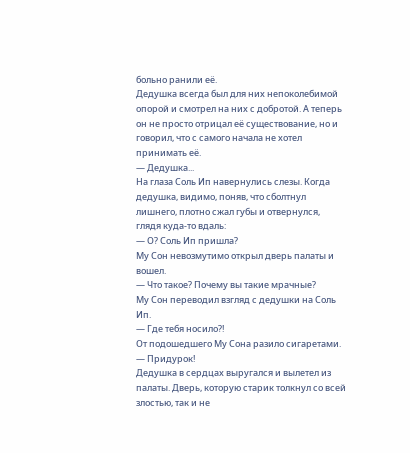больно ранили её.
Дедушка всегда был для них непоколебимой опорой и смотрел на них с добротой. А теперь он не просто отрицал её существование, но и говорил, что с самого начала не хотел принимать её.
— Дедушка...
На глаза Соль Ип навернулись слезы. Когда дедушка, видимо, поняв, что сболтнул лишнего, плотно сжал губы и отвернулся, глядя куда-то вдаль:
— О? Соль Ип пришла?
Му Сон невозмутимо открыл дверь палаты и вошел.
— Что такое? Почему вы такие мрачные?
Му Сон переводил взгляд с дедушки на Соль Ип.
— Где тебя носило?!
От подошедшего Му Сона разило сигаретами.
— Придурок!
Дедушка в сердцах выругался и вылетел из палаты. Дверь, которую старик толкнул со всей злостью, так и не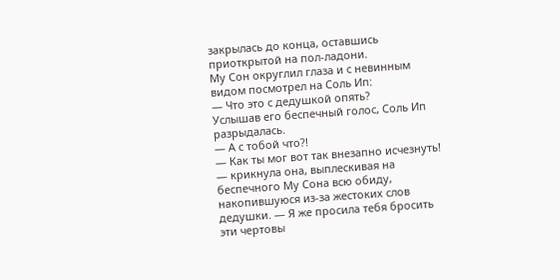закрылась до конца, оставшись приоткрытой на пол-ладони.
Му Сон округлил глаза и с невинным видом посмотрел на Соль Ип:
— Что это с дедушкой опять?
Услышав его беспечный голос, Соль Ип разрыдалась.
— А с тобой что?!
— Как ты мог вот так внезапно исчезнуть! — крикнула она, выплескивая на беспечного Му Сона всю обиду, накопившуюся из-за жестоких слов дедушки. — Я же просила тебя бросить эти чертовы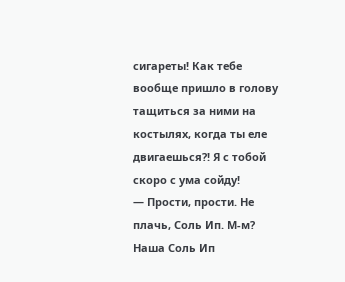сигареты! Как тебе вообще пришло в голову тащиться за ними на костылях, когда ты еле двигаешься?! Я с тобой скоро с ума сойду!
— Прости, прости. Не плачь, Соль Ип. М-м? Наша Соль Ип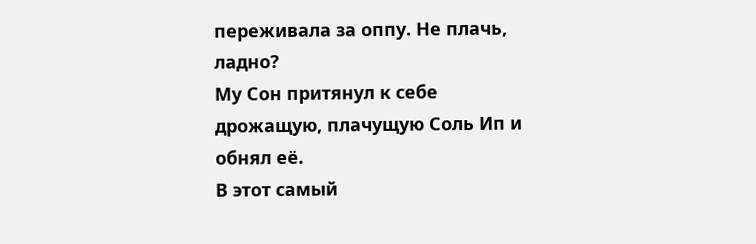переживала за оппу. Не плачь, ладно?
Му Сон притянул к себе дрожащую, плачущую Соль Ип и обнял её.
В этот самый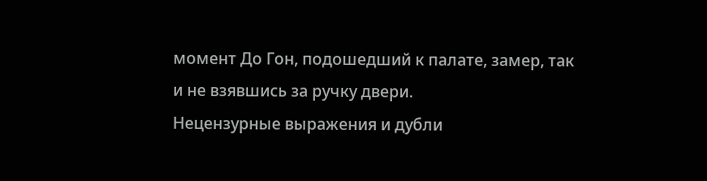момент До Гон, подошедший к палате, замер, так и не взявшись за ручку двери.
Нецензурные выражения и дубли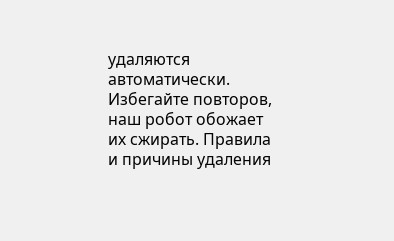удаляются автоматически. Избегайте повторов, наш робот обожает их сжирать. Правила и причины удаления